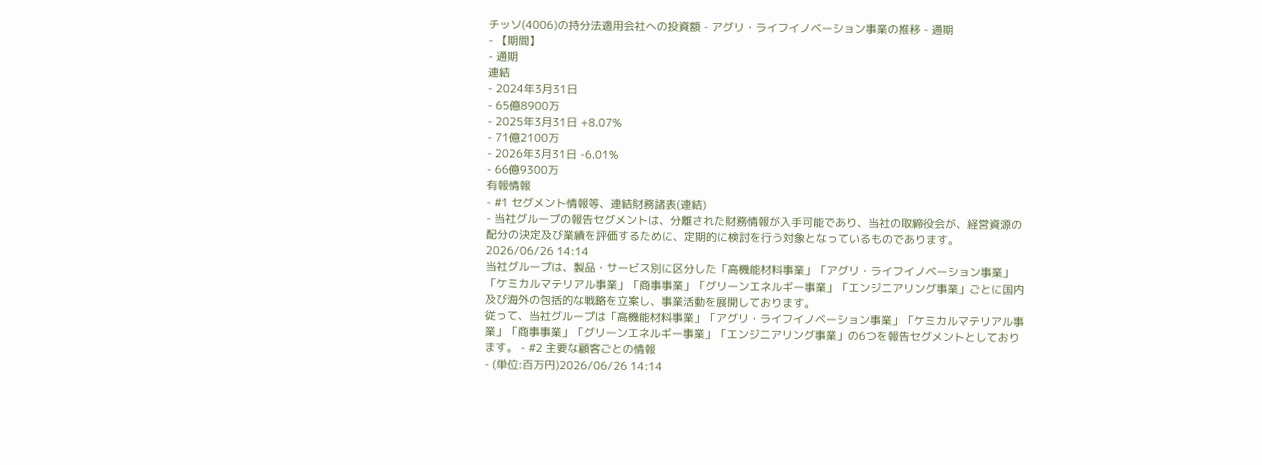チッソ(4006)の持分法適用会社への投資額 - アグリ・ライフイノベーション事業の推移 - 通期
- 【期間】
- 通期
連結
- 2024年3月31日
- 65億8900万
- 2025年3月31日 +8.07%
- 71億2100万
- 2026年3月31日 -6.01%
- 66億9300万
有報情報
- #1 セグメント情報等、連結財務諸表(連結)
- 当社グループの報告セグメントは、分離された財務情報が入手可能であり、当社の取締役会が、経営資源の配分の決定及び業績を評価するために、定期的に検討を行う対象となっているものであります。2026/06/26 14:14
当社グループは、製品・サービス別に区分した「高機能材料事業」「アグリ・ライフイノベーション事業」「ケミカルマテリアル事業」「商事事業」「グリーンエネルギー事業」「エンジニアリング事業」ごとに国内及び海外の包括的な戦略を立案し、事業活動を展開しております。
従って、当社グループは「高機能材料事業」「アグリ・ライフイノベーション事業」「ケミカルマテリアル事業」「商事事業」「グリーンエネルギー事業」「エンジニアリング事業」の6つを報告セグメントとしております。 - #2 主要な顧客ごとの情報
- (単位:百万円)2026/06/26 14:14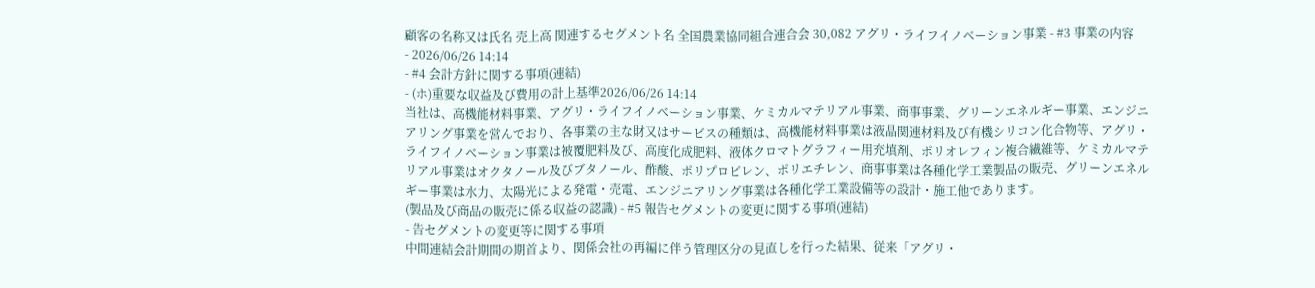顧客の名称又は氏名 売上高 関連するセグメント名 全国農業協同組合連合会 30,082 アグリ・ライフイノベーション事業 - #3 事業の内容
- 2026/06/26 14:14
- #4 会計方針に関する事項(連結)
- (ホ)重要な収益及び費用の計上基準2026/06/26 14:14
当社は、高機能材料事業、アグリ・ライフイノベーション事業、ケミカルマテリアル事業、商事事業、グリーンエネルギー事業、エンジニアリング事業を営んでおり、各事業の主な財又はサービスの種類は、高機能材料事業は液晶関連材料及び有機シリコン化合物等、アグリ・ライフイノベーション事業は被覆肥料及び、高度化成肥料、液体クロマトグラフィー用充填剤、ポリオレフィン複合繊維等、ケミカルマテリアル事業はオクタノール及びブタノール、酢酸、ポリプロピレン、ポリエチレン、商事事業は各種化学工業製品の販売、グリーンエネルギー事業は水力、太陽光による発電・売電、エンジニアリング事業は各種化学工業設備等の設計・施工他であります。
(製品及び商品の販売に係る収益の認識) - #5 報告セグメントの変更に関する事項(連結)
- 告セグメントの変更等に関する事項
中間連結会計期間の期首より、関係会社の再編に伴う管理区分の見直しを行った結果、従来「アグリ・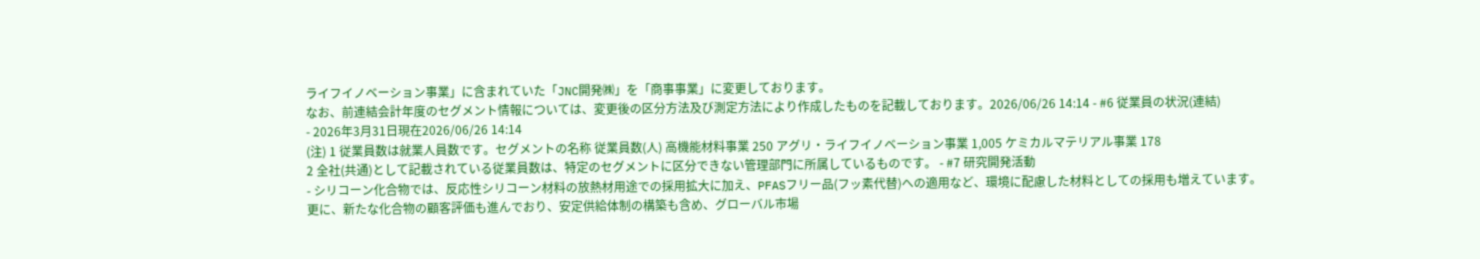ライフイノベーション事業」に含まれていた「JNC開発㈱」を「商事事業」に変更しております。
なお、前連結会計年度のセグメント情報については、変更後の区分方法及び測定方法により作成したものを記載しております。2026/06/26 14:14 - #6 従業員の状況(連結)
- 2026年3月31日現在2026/06/26 14:14
(注) 1 従業員数は就業人員数です。セグメントの名称 従業員数(人) 高機能材料事業 250 アグリ・ライフイノベーション事業 1,005 ケミカルマテリアル事業 178
2 全社(共通)として記載されている従業員数は、特定のセグメントに区分できない管理部門に所属しているものです。 - #7 研究開発活動
- シリコーン化合物では、反応性シリコーン材料の放熱材用途での採用拡大に加え、PFASフリー品(フッ素代替)への適用など、環境に配慮した材料としての採用も増えています。更に、新たな化合物の顧客評価も進んでおり、安定供給体制の構築も含め、グローバル市場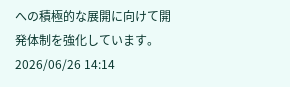への積極的な展開に向けて開発体制を強化しています。2026/06/26 14:14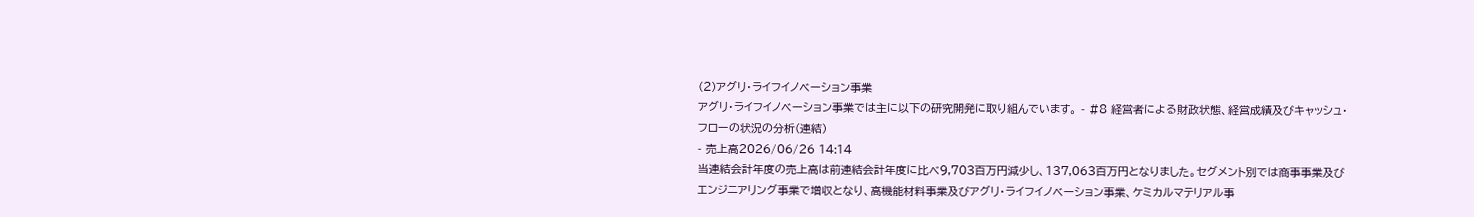(2)アグリ・ライフイノベーション事業
アグリ・ライフイノベーション事業では主に以下の研究開発に取り組んでいます。 - #8 経営者による財政状態、経営成績及びキャッシュ・フローの状況の分析(連結)
- 売上高2026/06/26 14:14
当連結会計年度の売上高は前連結会計年度に比べ9,703百万円減少し、137,063百万円となりました。セグメント別では商事事業及びエンジニアリング事業で増収となり、高機能材料事業及びアグリ・ライフイノベーション事業、ケミカルマテリアル事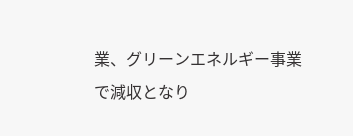業、グリーンエネルギー事業で減収となり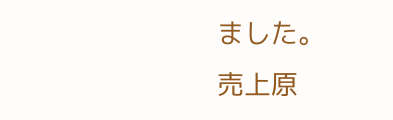ました。
売上原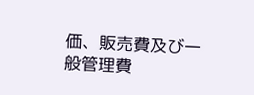価、販売費及び一般管理費